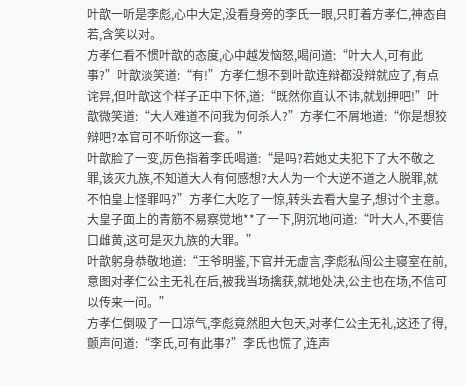叶歆一听是李彪,心中大定,没看身旁的李氏一眼,只盯着方孝仁,神态自若,含笑以对。
方孝仁看不惯叶歆的态度,心中越发恼怒,喝问道:“叶大人,可有此事?”叶歆淡笑道:“有!”方孝仁想不到叶歆连辩都没辩就应了,有点诧异,但叶歆这个样子正中下怀,道:“既然你直认不讳,就划押吧!”叶歆微笑道:“大人难道不问我为何杀人?”方孝仁不屑地道:“你是想狡辩吧?本官可不听你这一套。”
叶歆脸了一变,厉色指着李氏喝道:“是吗?若她丈夫犯下了大不敬之罪,该灭九族,不知道大人有何感想?大人为一个大逆不道之人脱罪,就不怕皇上怪罪吗?”方孝仁大吃了一惊,转头去看大皇子,想讨个主意。
大皇子面上的青筋不易察觉地**了一下,阴沉地问道:“叶大人,不要信口雌黄,这可是灭九族的大罪。”
叶歆躬身恭敬地道:“王爷明鉴,下官并无虚言,李彪私闯公主寝室在前,意图对孝仁公主无礼在后,被我当场擒获,就地处决,公主也在场,不信可以传来一问。”
方孝仁倒吸了一口凉气,李彪竟然胆大包天,对孝仁公主无礼,这还了得,颤声问道:“李氏,可有此事?”李氏也慌了,连声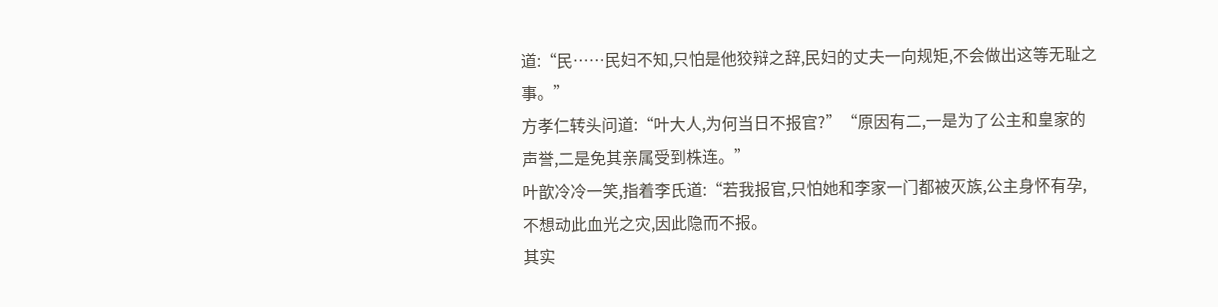道:“民……民妇不知,只怕是他狡辩之辞,民妇的丈夫一向规矩,不会做出这等无耻之事。”
方孝仁转头问道:“叶大人,为何当日不报官?”“原因有二,一是为了公主和皇家的声誉,二是免其亲属受到株连。”
叶歆冷冷一笑,指着李氏道:“若我报官,只怕她和李家一门都被灭族,公主身怀有孕,不想动此血光之灾,因此隐而不报。
其实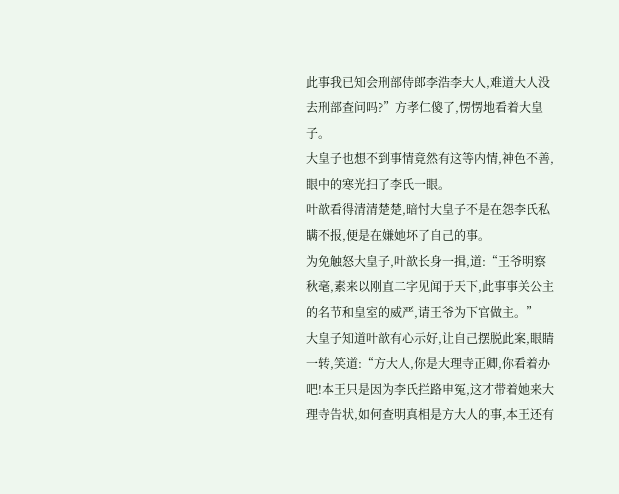此事我已知会刑部侍郎李浩李大人,难道大人没去刑部查问吗?”方孝仁傻了,愣愣地看着大皇子。
大皇子也想不到事情竟然有这等内情,神色不善,眼中的寒光扫了李氏一眼。
叶歆看得清清楚楚,暗忖大皇子不是在怨李氏私瞒不报,便是在嫌她坏了自己的事。
为免触怒大皇子,叶歆长身一揖,道:“王爷明察秋毫,素来以刚直二字见闻于天下,此事事关公主的名节和皇室的威严,请王爷为下官做主。”
大皇子知道叶歆有心示好,让自己摆脱此案,眼睛一转,笑道:“方大人,你是大理寺正卿,你看着办吧!本王只是因为李氏拦路申冤,这才带着她来大理寺告状,如何查明真相是方大人的事,本王还有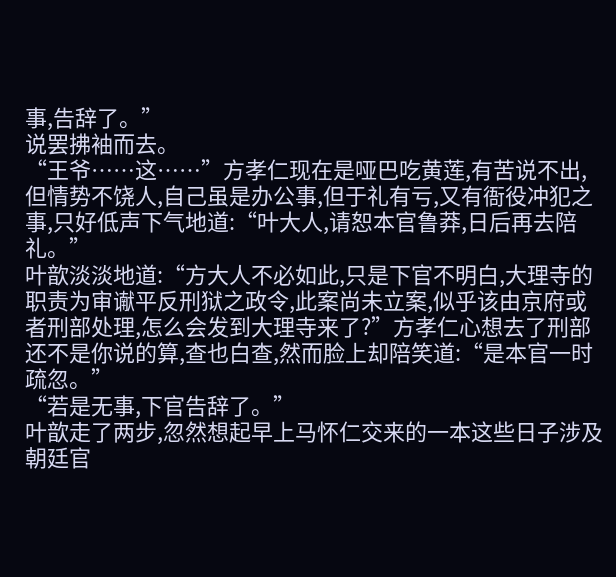事,告辞了。”
说罢拂袖而去。
“王爷……这……”方孝仁现在是哑巴吃黄莲,有苦说不出,但情势不饶人,自己虽是办公事,但于礼有亏,又有衙役冲犯之事,只好低声下气地道:“叶大人,请恕本官鲁莽,日后再去陪礼。”
叶歆淡淡地道:“方大人不必如此,只是下官不明白,大理寺的职责为审谳平反刑狱之政令,此案尚未立案,似乎该由京府或者刑部处理,怎么会发到大理寺来了?”方孝仁心想去了刑部还不是你说的算,查也白查,然而脸上却陪笑道:“是本官一时疏忽。”
“若是无事,下官告辞了。”
叶歆走了两步,忽然想起早上马怀仁交来的一本这些日子涉及朝廷官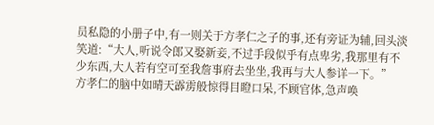员私隐的小册子中,有一则关于方孝仁之子的事,还有旁证为辅,回头淡笑道:“大人,听说令郎又娶新妾,不过手段似乎有点卑劣,我那里有不少东西,大人若有空可至我詹事府去坐坐,我再与大人参详一下。”
方孝仁的脑中如晴天霹雳般惊得目瞪口呆,不顾官体,急声唤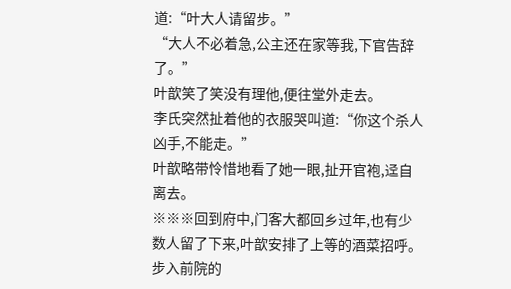道:“叶大人请留步。”
“大人不必着急,公主还在家等我,下官告辞了。”
叶歆笑了笑没有理他,便往堂外走去。
李氏突然扯着他的衣服哭叫道:“你这个杀人凶手,不能走。”
叶歆略带怜惜地看了她一眼,扯开官袍,迳自离去。
※※※回到府中,门客大都回乡过年,也有少数人留了下来,叶歆安排了上等的酒菜招呼。
步入前院的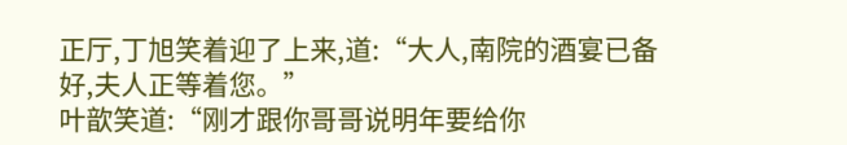正厅,丁旭笑着迎了上来,道:“大人,南院的酒宴已备好,夫人正等着您。”
叶歆笑道:“刚才跟你哥哥说明年要给你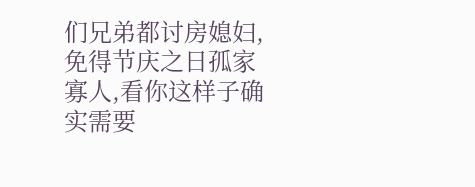们兄弟都讨房媳妇,免得节庆之日孤家寡人,看你这样子确实需要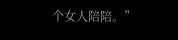个女人陪陪。”